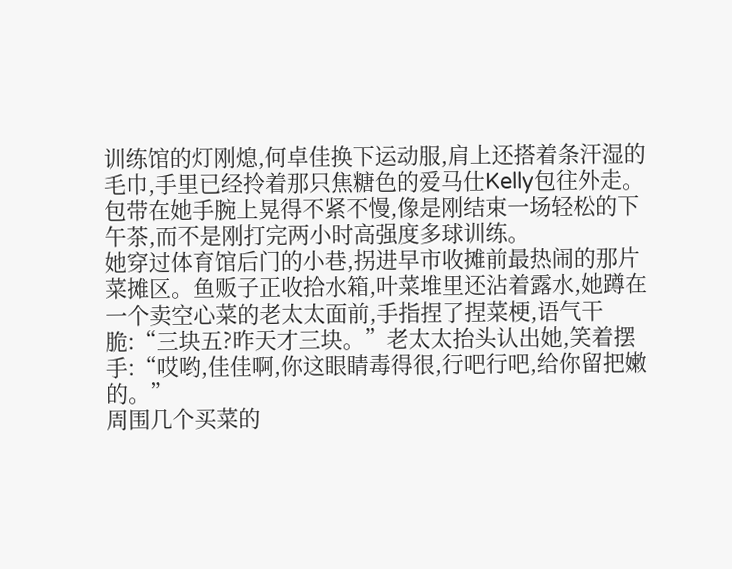训练馆的灯刚熄,何卓佳换下运动服,肩上还搭着条汗湿的毛巾,手里已经拎着那只焦糖色的爱马仕Kelly包往外走。包带在她手腕上晃得不紧不慢,像是刚结束一场轻松的下午茶,而不是刚打完两小时高强度多球训练。
她穿过体育馆后门的小巷,拐进早市收摊前最热闹的那片菜摊区。鱼贩子正收拾水箱,叶菜堆里还沾着露水,她蹲在一个卖空心菜的老太太面前,手指捏了捏菜梗,语气干脆:“三块五?昨天才三块。”老太太抬头认出她,笑着摆手:“哎哟,佳佳啊,你这眼睛毒得很,行吧行吧,给你留把嫩的。”
周围几个买菜的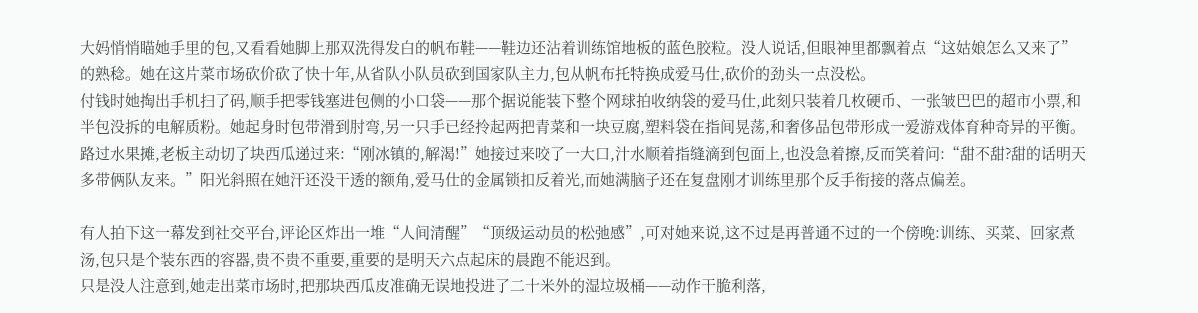大妈悄悄瞄她手里的包,又看看她脚上那双洗得发白的帆布鞋——鞋边还沾着训练馆地板的蓝色胶粒。没人说话,但眼神里都飘着点“这姑娘怎么又来了”的熟稔。她在这片菜市场砍价砍了快十年,从省队小队员砍到国家队主力,包从帆布托特换成爱马仕,砍价的劲头一点没松。
付钱时她掏出手机扫了码,顺手把零钱塞进包侧的小口袋——那个据说能装下整个网球拍收纳袋的爱马仕,此刻只装着几枚硬币、一张皱巴巴的超市小票,和半包没拆的电解质粉。她起身时包带滑到肘弯,另一只手已经拎起两把青菜和一块豆腐,塑料袋在指间晃荡,和奢侈品包带形成一爱游戏体育种奇异的平衡。
路过水果摊,老板主动切了块西瓜递过来:“刚冰镇的,解渴!”她接过来咬了一大口,汁水顺着指缝滴到包面上,也没急着擦,反而笑着问:“甜不甜?甜的话明天多带俩队友来。”阳光斜照在她汗还没干透的额角,爱马仕的金属锁扣反着光,而她满脑子还在复盘刚才训练里那个反手衔接的落点偏差。

有人拍下这一幕发到社交平台,评论区炸出一堆“人间清醒”“顶级运动员的松弛感”,可对她来说,这不过是再普通不过的一个傍晚:训练、买菜、回家煮汤,包只是个装东西的容器,贵不贵不重要,重要的是明天六点起床的晨跑不能迟到。
只是没人注意到,她走出菜市场时,把那块西瓜皮准确无误地投进了二十米外的湿垃圾桶——动作干脆利落,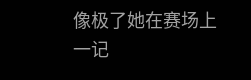像极了她在赛场上一记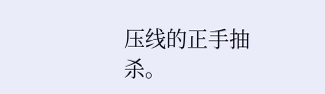压线的正手抽杀。